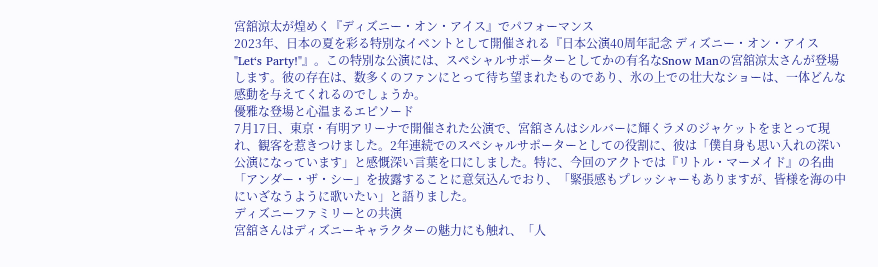宮舘涼太が煌めく『ディズニー・オン・アイス』でパフォーマンス
2023年、日本の夏を彩る特別なイベントとして開催される『日本公演40周年記念 ディズニー・オン・アイス "Let‘s Party!"』。この特別な公演には、スペシャルサポーターとしてかの有名なSnow Manの宮舘涼太さんが登場します。彼の存在は、数多くのファンにとって待ち望まれたものであり、氷の上での壮大なショーは、一体どんな感動を与えてくれるのでしょうか。
優雅な登場と心温まるエピソード
7月17日、東京・有明アリーナで開催された公演で、宮舘さんはシルバーに輝くラメのジャケットをまとって現れ、観客を惹きつけました。2年連続でのスペシャルサポーターとしての役割に、彼は「僕自身も思い入れの深い公演になっています」と感慨深い言葉を口にしました。特に、今回のアクトでは『リトル・マーメイド』の名曲「アンダー・ザ・シー」を披露することに意気込んでおり、「緊張感もプレッシャーもありますが、皆様を海の中にいざなうように歌いたい」と語りました。
ディズニーファミリーとの共演
宮舘さんはディズニーキャラクターの魅力にも触れ、「人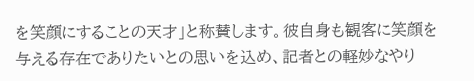を笑顔にすることの天才」と称賛します。彼自身も観客に笑顔を与える存在でありたいとの思いを込め、記者との軽妙なやり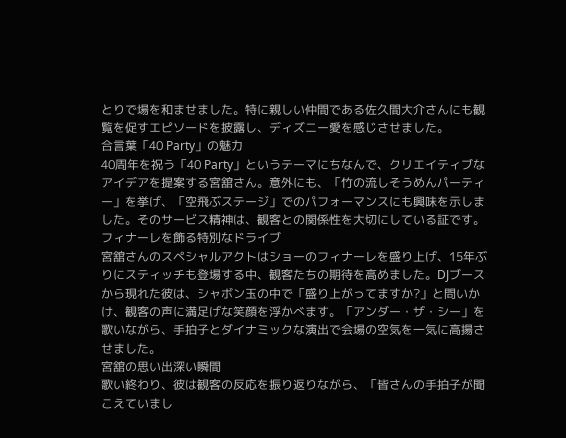とりで場を和ませました。特に親しい仲間である佐久間大介さんにも観覧を促すエピソードを披露し、ディズニー愛を感じさせました。
合言葉「40 Party」の魅力
40周年を祝う「40 Party」というテーマにちなんで、クリエイティブなアイデアを提案する宮舘さん。意外にも、「竹の流しそうめんパーティー」を挙げ、「空飛ぶステージ」でのパフォーマンスにも興味を示しました。そのサービス精神は、観客との関係性を大切にしている証です。
フィナーレを飾る特別なドライブ
宮舘さんのスペシャルアクトはショーのフィナーレを盛り上げ、15年ぶりにスティッチも登場する中、観客たちの期待を高めました。DJブースから現れた彼は、シャボン玉の中で「盛り上がってますか?」と問いかけ、観客の声に満足げな笑顔を浮かべます。「アンダー・ザ・シー」を歌いながら、手拍子とダイナミックな演出で会場の空気を一気に高揚させました。
宮舘の思い出深い瞬間
歌い終わり、彼は観客の反応を振り返りながら、「皆さんの手拍子が聞こえていまし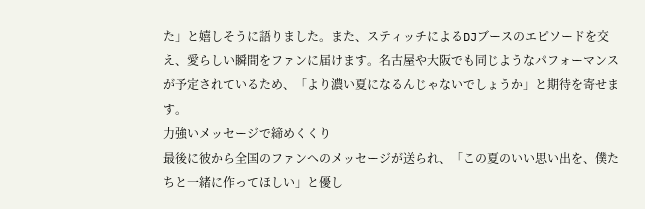た」と嬉しそうに語りました。また、スティッチによるDJブースのエピソードを交え、愛らしい瞬間をファンに届けます。名古屋や大阪でも同じようなパフォーマンスが予定されているため、「より濃い夏になるんじゃないでしょうか」と期待を寄せます。
力強いメッセージで締めくくり
最後に彼から全国のファンへのメッセージが送られ、「この夏のいい思い出を、僕たちと一緒に作ってほしい」と優し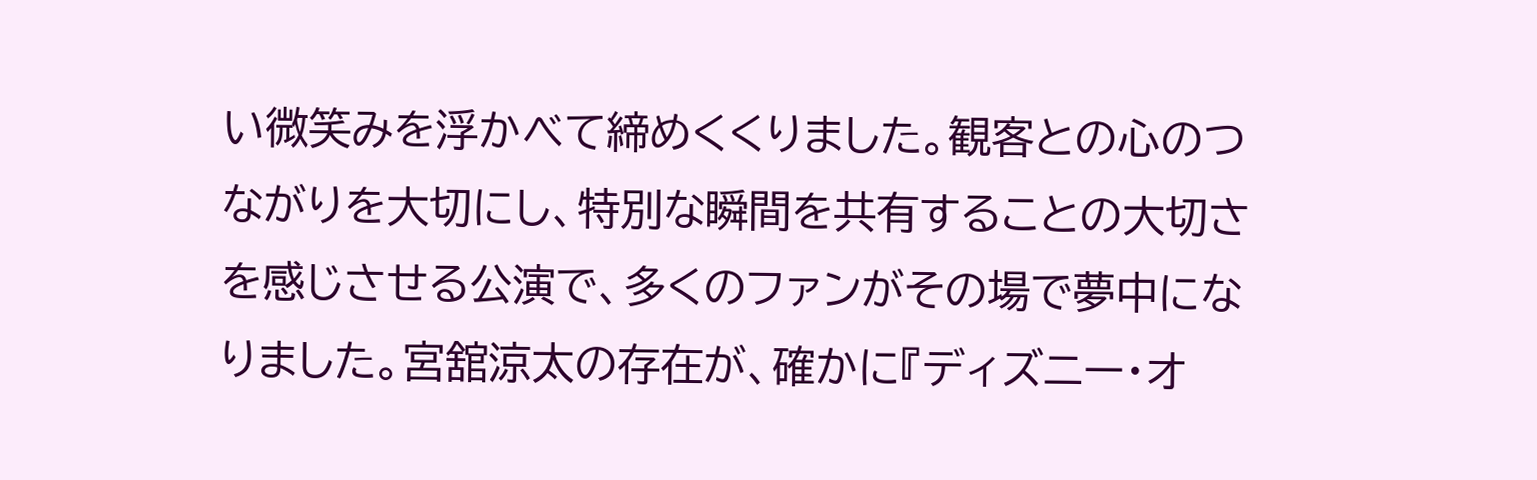い微笑みを浮かべて締めくくりました。観客との心のつながりを大切にし、特別な瞬間を共有することの大切さを感じさせる公演で、多くのファンがその場で夢中になりました。宮舘涼太の存在が、確かに『ディズニー・オ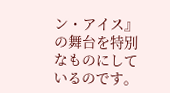ン・アイス』の舞台を特別なものにしているのです。